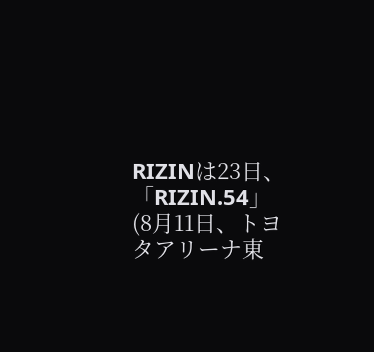RIZINは23日、「RIZIN.54」(8月11日、トヨタアリーナ東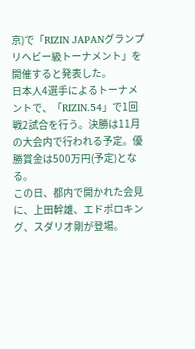京)で「RIZIN JAPANグランプリヘビー級トーナメント」を開催すると発表した。
日本人4選手によるトーナメントで、「RIZIN.54」で1回戦2試合を行う。決勝は11月の大会内で行われる予定。優勝賞金は500万円(予定)となる。
この日、都内で開かれた会見に、上田幹雄、エドポロキング、スダリオ剛が登場。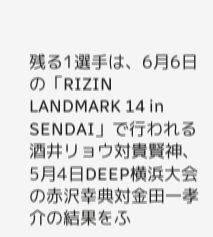残る1選手は、6月6日の「RIZIN LANDMARK 14 in SENDAI」で行われる酒井リョウ対貴賢神、5月4日DEEP横浜大会の赤沢幸典対金田一孝介の結果をふ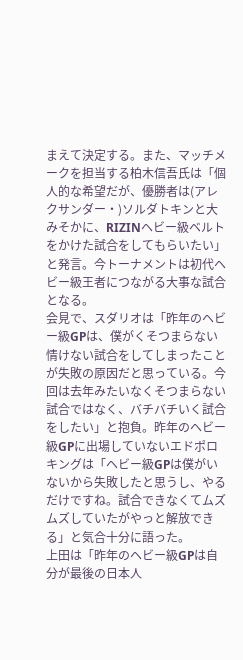まえて決定する。また、マッチメークを担当する柏木信吾氏は「個人的な希望だが、優勝者は(アレクサンダー・)ソルダトキンと大みそかに、RIZINヘビー級ベルトをかけた試合をしてもらいたい」と発言。今トーナメントは初代ヘビー級王者につながる大事な試合となる。
会見で、スダリオは「昨年のヘビー級GPは、僕がくそつまらない情けない試合をしてしまったことが失敗の原因だと思っている。今回は去年みたいなくそつまらない試合ではなく、バチバチいく試合をしたい」と抱負。昨年のヘビー級GPに出場していないエドポロキングは「ヘビー級GPは僕がいないから失敗したと思うし、やるだけですね。試合できなくてムズムズしていたがやっと解放できる」と気合十分に語った。
上田は「昨年のヘビー級GPは自分が最後の日本人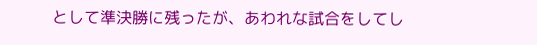として準決勝に残ったが、あわれな試合をしてし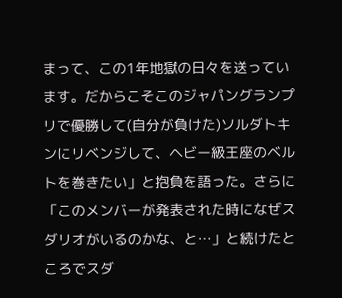まって、この1年地獄の日々を送っています。だからこそこのジャパングランプリで優勝して(自分が負けた)ソルダトキンにリベンジして、ヘビー級王座のベルトを巻きたい」と抱負を語った。さらに「このメンバーが発表された時になぜスダリオがいるのかな、と…」と続けたところでスダ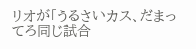リオが「うるさいカス、だまってろ同じ試合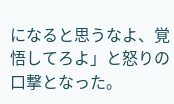になると思うなよ、覚悟してろよ」と怒りの口撃となった。